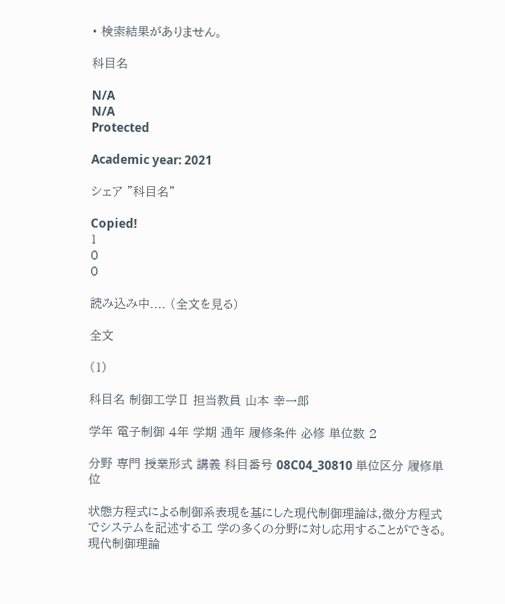• 検索結果がありません。

科目名

N/A
N/A
Protected

Academic year: 2021

シェア "科目名"

Copied!
1
0
0

読み込み中.... (全文を見る)

全文

(1)

科目名 制御工学Ⅱ 担当教員 山本 幸一郎

学年 電子制御 4年 学期 通年 履修条件 必修 単位数 2

分野 専門 授業形式 講義 科目番号 08C04_30810 単位区分 履修単位

状態方程式による制御系表現を基にした現代制御理論は,微分方程式でシステムを記述する工 学の多くの分野に対し応用することができる。現代制御理論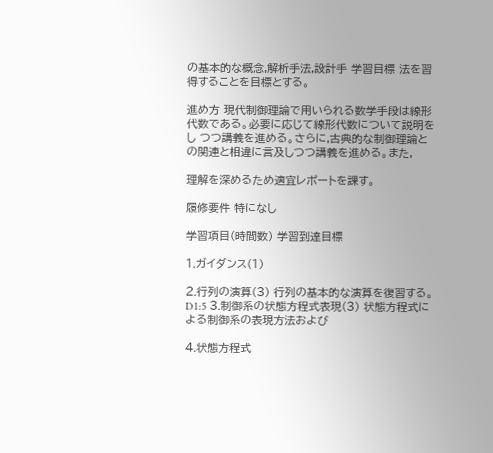の基本的な概念,解析手法,設計手 学習目標 法を習得することを目標とする。

進め方 現代制御理論で用いられる数学手段は線形代数である。必要に応じて線形代数について説明をし つつ講義を進める。さらに,古典的な制御理論との関連と相違に言及しつつ講義を進める。また,

理解を深めるため適宜レポートを課す。

履修要件 特になし

学習項目(時間数) 学習到達目標

1.ガイダンス(1)

2.行列の演算(3) 行列の基本的な演算を復習する。 D1:5 3.制御系の状態方程式表現(3) 状態方程式による制御系の表現方法および

4.状態方程式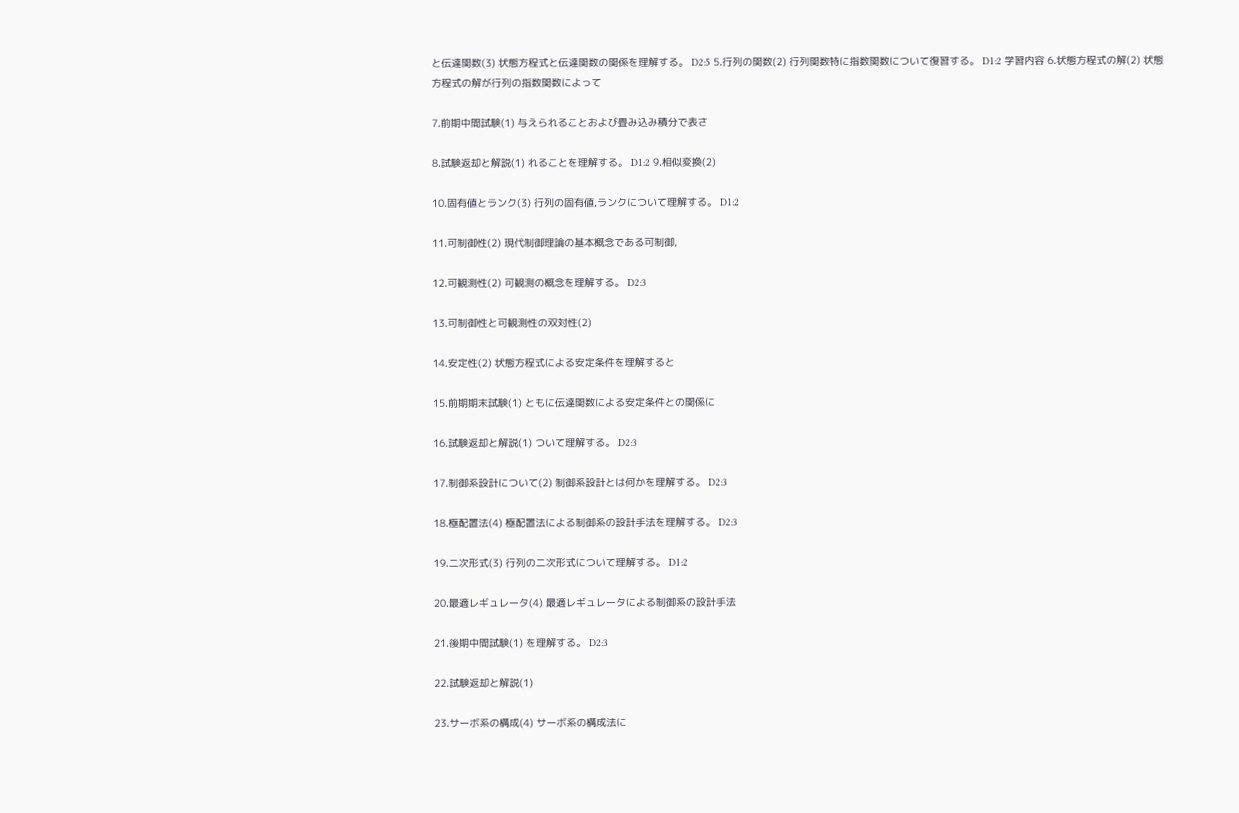と伝達関数(3) 状態方程式と伝達関数の関係を理解する。 D2:5 5.行列の関数(2) 行列関数特に指数関数について復習する。 D1:2 学習内容 6.状態方程式の解(2) 状態方程式の解が行列の指数関数によって

7.前期中間試験(1) 与えられることおよび畳み込み積分で表さ

8.試験返却と解説(1) れることを理解する。 D1:2 9.相似変換(2)

10.固有値とランク(3) 行列の固有値,ランクについて理解する。 D1:2

11.可制御性(2) 現代制御理論の基本概念である可制御,

12.可観測性(2) 可観測の概念を理解する。 D2:3

13.可制御性と可観測性の双対性(2)

14.安定性(2) 状態方程式による安定条件を理解すると

15.前期期末試験(1) ともに伝達関数による安定条件との関係に

16.試験返却と解説(1) ついて理解する。 D2:3

17.制御系設計について(2) 制御系設計とは何かを理解する。 D2:3

18.極配置法(4) 極配置法による制御系の設計手法を理解する。 D2:3

19.二次形式(3) 行列の二次形式について理解する。 D1:2

20.最適レギュレータ(4) 最適レギュレータによる制御系の設計手法

21.後期中間試験(1) を理解する。 D2:3

22.試験返却と解説(1)

23.サーボ系の構成(4) サーボ系の構成法に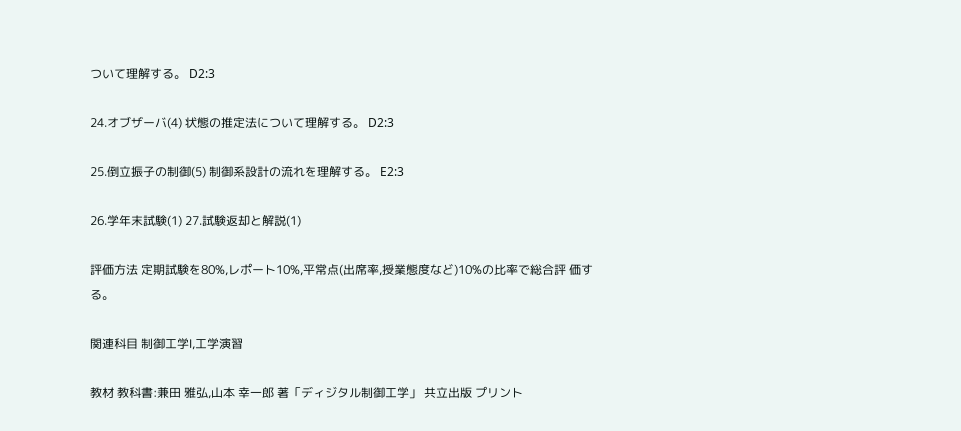ついて理解する。 D2:3

24.オブザーバ(4) 状態の推定法について理解する。 D2:3

25.倒立振子の制御(5) 制御系設計の流れを理解する。 E2:3

26.学年末試験(1) 27.試験返却と解説(1)

評価方法 定期試験を80%,レポート10%,平常点(出席率,授業態度など)10%の比率で総合評 価する。

関連科目 制御工学Ⅰ,工学演習

教材 教科書:兼田 雅弘,山本 幸一郎 著「ディジタル制御工学」 共立出版 プリント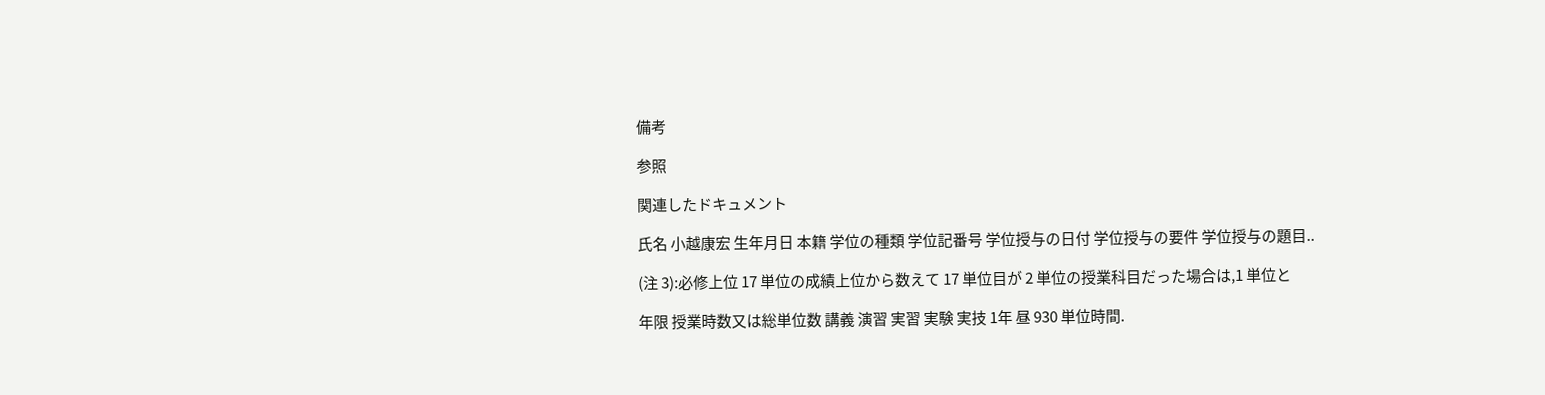備考

参照

関連したドキュメント

氏名 小越康宏 生年月日 本籍 学位の種類 学位記番号 学位授与の日付 学位授与の要件 学位授与の題目..

(注 3):必修上位 17 単位の成績上位から数えて 17 単位目が 2 単位の授業科目だった場合は,1 単位と

年限 授業時数又は総単位数 講義 演習 実習 実験 実技 1年 昼 930 単位時間.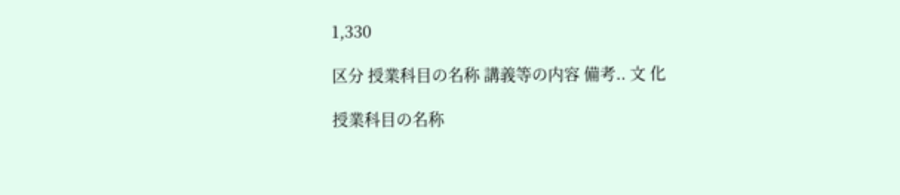1,330

区分 授業科目の名称 講義等の内容 備考.. 文 化

授業科目の名称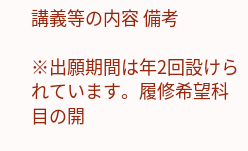講義等の内容 備考

※出願期間は年2回設けられています。履修希望科目の開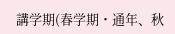講学期(春学期・通年、秋